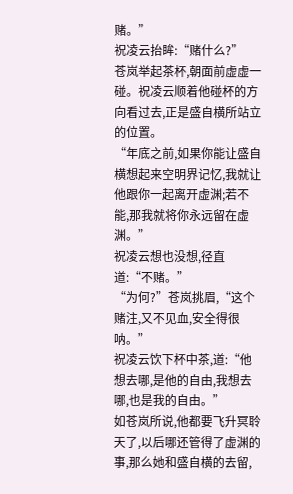赌。”
祝凌云抬眸:“赌什么?”
苍岚举起茶杯,朝面前虚虚一碰。祝凌云顺着他碰杯的方向看过去,正是盛自横所站立的位置。
“年底之前,如果你能让盛自横想起来空明界记忆,我就让他跟你一起离开虚渊;若不能,那我就将你永远留在虚渊。”
祝凌云想也没想,径直道:“不赌。”
“为何?”苍岚挑眉,“这个赌注,又不见血,安全得很呐。”
祝凌云饮下杯中茶,道:“他想去哪,是他的自由,我想去哪,也是我的自由。”
如苍岚所说,他都要飞升冥聆天了,以后哪还管得了虚渊的事,那么她和盛自横的去留,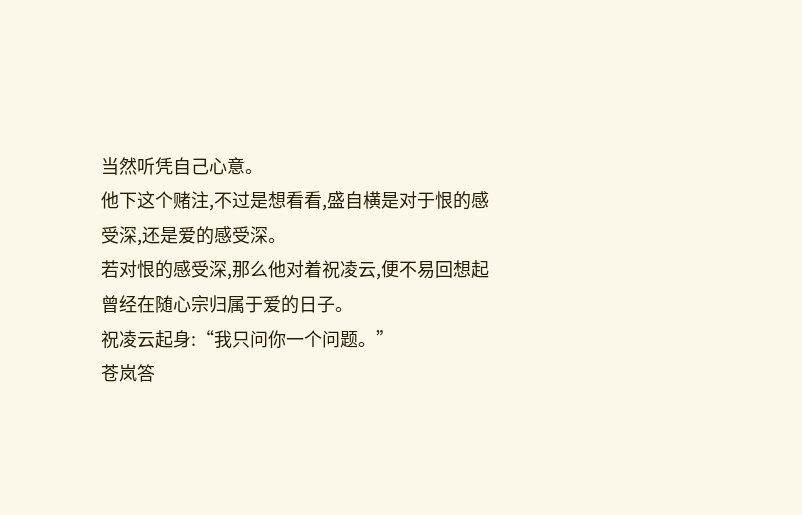当然听凭自己心意。
他下这个赌注,不过是想看看,盛自横是对于恨的感受深,还是爱的感受深。
若对恨的感受深,那么他对着祝凌云,便不易回想起曾经在随心宗归属于爱的日子。
祝凌云起身:“我只问你一个问题。”
苍岚答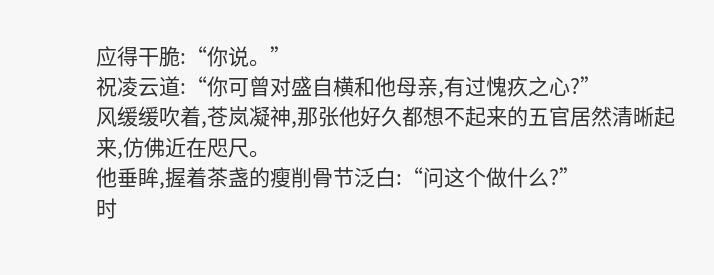应得干脆:“你说。”
祝凌云道:“你可曾对盛自横和他母亲,有过愧疚之心?”
风缓缓吹着,苍岚凝神,那张他好久都想不起来的五官居然清晰起来,仿佛近在咫尺。
他垂眸,握着茶盏的瘦削骨节泛白:“问这个做什么?”
时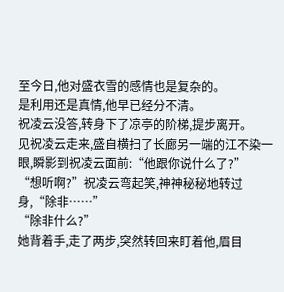至今日,他对盛衣雪的感情也是复杂的。
是利用还是真情,他早已经分不清。
祝凌云没答,转身下了凉亭的阶梯,提步离开。
见祝凌云走来,盛自横扫了长廊另一端的江不染一眼,瞬影到祝凌云面前:“他跟你说什么了?”
“想听啊?”祝凌云弯起笑,神神秘秘地转过身,“除非……”
“除非什么?”
她背着手,走了两步,突然转回来盯着他,眉目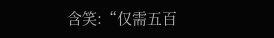含笑:“仅需五百